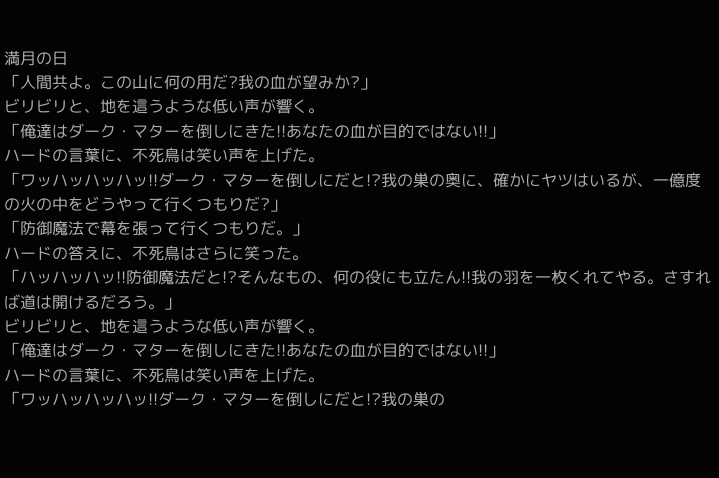満月の日
「人間共よ。この山に何の用だ?我の血が望みか?」
ビリビリと、地を這うような低い声が響く。
「俺達はダーク・マターを倒しにきた!!あなたの血が目的ではない!!」
ハードの言葉に、不死鳥は笑い声を上げた。
「ワッハッハッハッ!!ダーク・マターを倒しにだと!?我の巣の奥に、確かにヤツはいるが、一億度の火の中をどうやって行くつもりだ?」
「防御魔法で幕を張って行くつもりだ。」
ハードの答えに、不死鳥はさらに笑った。
「ハッハッハッ!!防御魔法だと!?そんなもの、何の役にも立たん!!我の羽を一枚くれてやる。さすれば道は開けるだろう。」
ビリビリと、地を這うような低い声が響く。
「俺達はダーク・マターを倒しにきた!!あなたの血が目的ではない!!」
ハードの言葉に、不死鳥は笑い声を上げた。
「ワッハッハッハッ!!ダーク・マターを倒しにだと!?我の巣の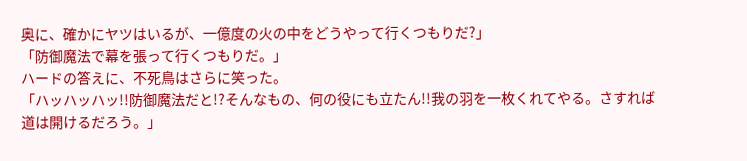奥に、確かにヤツはいるが、一億度の火の中をどうやって行くつもりだ?」
「防御魔法で幕を張って行くつもりだ。」
ハードの答えに、不死鳥はさらに笑った。
「ハッハッハッ!!防御魔法だと!?そんなもの、何の役にも立たん!!我の羽を一枚くれてやる。さすれば道は開けるだろう。」